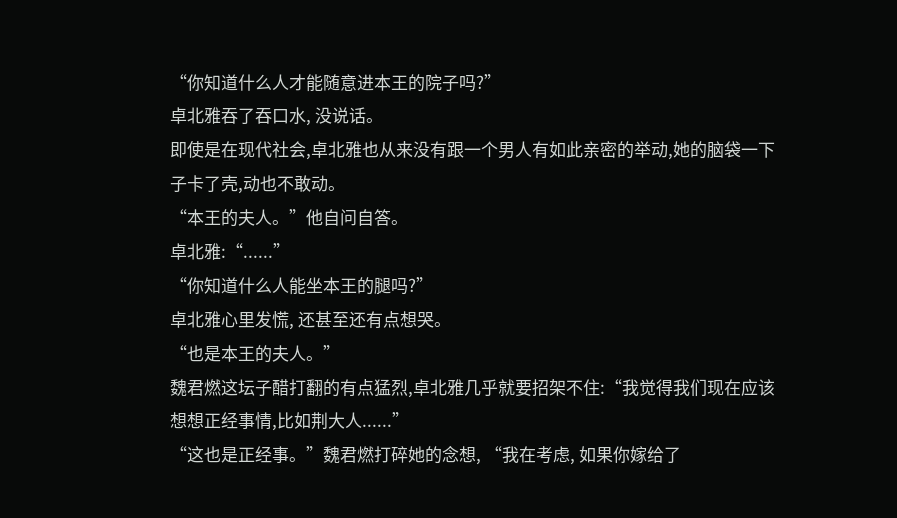“你知道什么人才能随意进本王的院子吗?”
卓北雅吞了吞口水, 没说话。
即使是在现代社会,卓北雅也从来没有跟一个男人有如此亲密的举动,她的脑袋一下子卡了壳,动也不敢动。
“本王的夫人。”他自问自答。
卓北雅:“......”
“你知道什么人能坐本王的腿吗?”
卓北雅心里发慌, 还甚至还有点想哭。
“也是本王的夫人。”
魏君燃这坛子醋打翻的有点猛烈,卓北雅几乎就要招架不住:“我觉得我们现在应该想想正经事情,比如荆大人......”
“这也是正经事。”魏君燃打碎她的念想, “我在考虑, 如果你嫁给了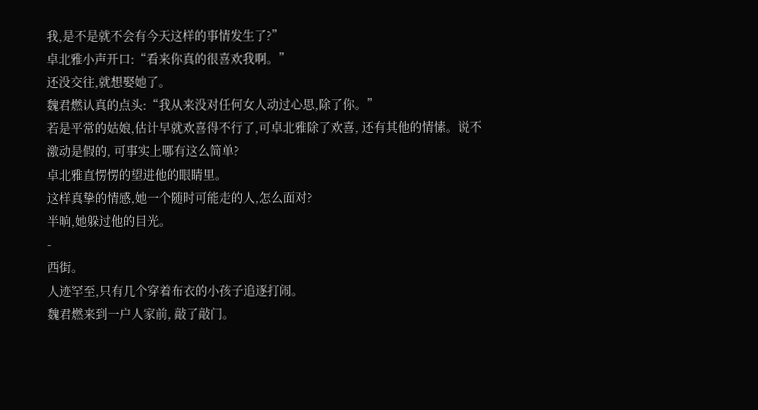我,是不是就不会有今天这样的事情发生了?”
卓北雅小声开口:“看来你真的很喜欢我啊。”
还没交往,就想娶她了。
魏君燃认真的点头:“我从来没对任何女人动过心思,除了你。”
若是平常的姑娘,估计早就欢喜得不行了,可卓北雅除了欢喜, 还有其他的情愫。说不激动是假的, 可事实上哪有这么简单?
卓北雅直愣愣的望进他的眼睛里。
这样真挚的情感,她一个随时可能走的人,怎么面对?
半晌,她躲过他的目光。
-
西街。
人迹罕至,只有几个穿着布衣的小孩子追逐打闹。
魏君燃来到一户人家前, 敲了敲门。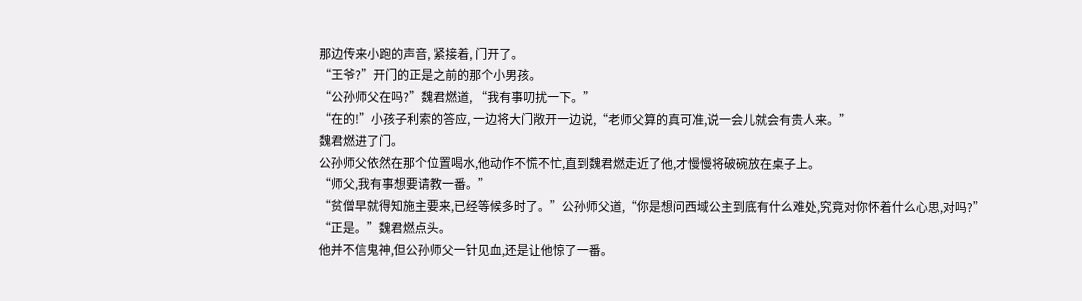那边传来小跑的声音, 紧接着, 门开了。
“王爷?”开门的正是之前的那个小男孩。
“公孙师父在吗?”魏君燃道, “我有事叨扰一下。”
“在的!”小孩子利索的答应, 一边将大门敞开一边说,“老师父算的真可准,说一会儿就会有贵人来。”
魏君燃进了门。
公孙师父依然在那个位置喝水,他动作不慌不忙,直到魏君燃走近了他,才慢慢将破碗放在桌子上。
“师父,我有事想要请教一番。”
“贫僧早就得知施主要来,已经等候多时了。”公孙师父道,“你是想问西域公主到底有什么难处,究竟对你怀着什么心思,对吗?”
“正是。”魏君燃点头。
他并不信鬼神,但公孙师父一针见血,还是让他惊了一番。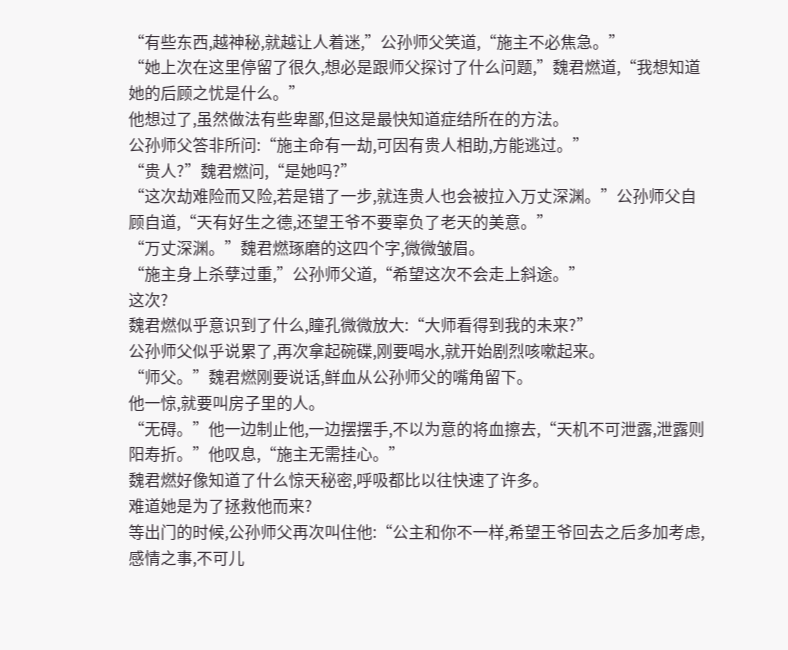“有些东西,越神秘,就越让人着迷,”公孙师父笑道,“施主不必焦急。”
“她上次在这里停留了很久,想必是跟师父探讨了什么问题,”魏君燃道,“我想知道她的后顾之忧是什么。”
他想过了,虽然做法有些卑鄙,但这是最快知道症结所在的方法。
公孙师父答非所问:“施主命有一劫,可因有贵人相助,方能逃过。”
“贵人?”魏君燃问,“是她吗?”
“这次劫难险而又险,若是错了一步,就连贵人也会被拉入万丈深渊。”公孙师父自顾自道,“天有好生之德,还望王爷不要辜负了老天的美意。”
“万丈深渊。”魏君燃琢磨的这四个字,微微皱眉。
“施主身上杀孽过重,”公孙师父道,“希望这次不会走上斜途。”
这次?
魏君燃似乎意识到了什么,瞳孔微微放大:“大师看得到我的未来?”
公孙师父似乎说累了,再次拿起碗碟,刚要喝水,就开始剧烈咳嗽起来。
“师父。”魏君燃刚要说话,鲜血从公孙师父的嘴角留下。
他一惊,就要叫房子里的人。
“无碍。”他一边制止他,一边摆摆手,不以为意的将血擦去,“天机不可泄露,泄露则阳寿折。”他叹息,“施主无需挂心。”
魏君燃好像知道了什么惊天秘密,呼吸都比以往快速了许多。
难道她是为了拯救他而来?
等出门的时候,公孙师父再次叫住他:“公主和你不一样,希望王爷回去之后多加考虑,感情之事,不可儿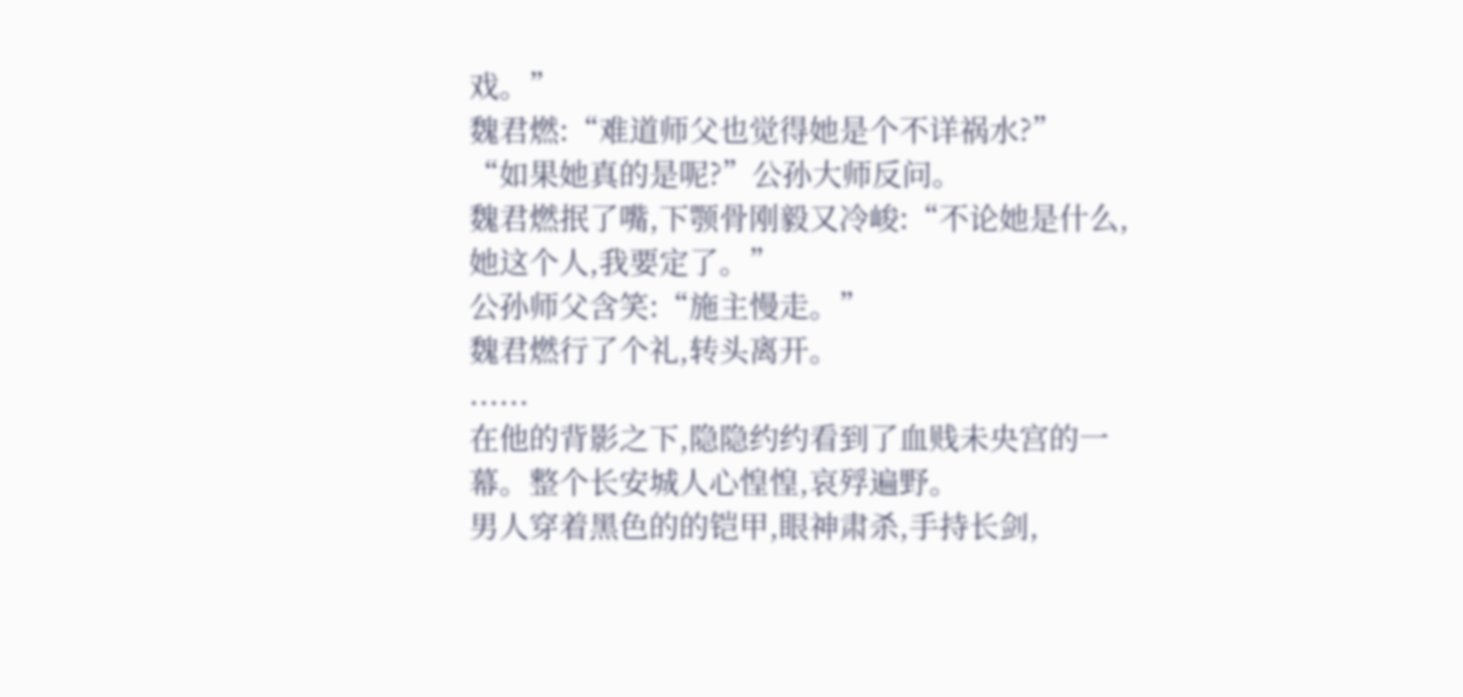戏。”
魏君燃:“难道师父也觉得她是个不详祸水?”
“如果她真的是呢?”公孙大师反问。
魏君燃抿了嘴,下颚骨刚毅又冷峻:“不论她是什么,她这个人,我要定了。”
公孙师父含笑:“施主慢走。”
魏君燃行了个礼,转头离开。
......
在他的背影之下,隐隐约约看到了血贱未央宫的一幕。整个长安城人心惶惶,哀殍遍野。
男人穿着黑色的的铠甲,眼神肃杀,手持长剑,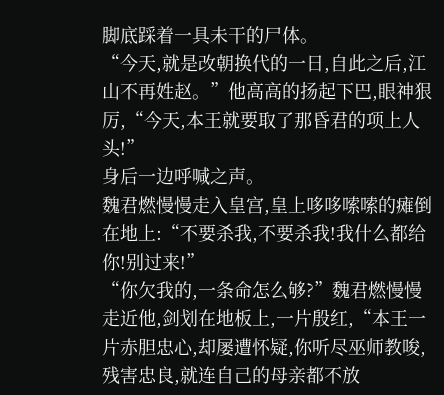脚底踩着一具未干的尸体。
“今天,就是改朝换代的一日,自此之后,江山不再姓赵。”他高高的扬起下巴,眼神狠厉,“今天,本王就要取了那昏君的项上人头!”
身后一边呼喊之声。
魏君燃慢慢走入皇宫,皇上哆哆嗦嗦的瘫倒在地上:“不要杀我,不要杀我!我什么都给你!别过来!”
“你欠我的,一条命怎么够?”魏君燃慢慢走近他,剑划在地板上,一片殷红,“本王一片赤胆忠心,却屡遭怀疑,你听尽巫师教唆,残害忠良,就连自己的母亲都不放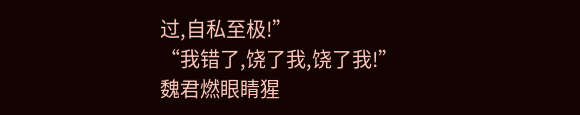过,自私至极!”
“我错了,饶了我,饶了我!”
魏君燃眼睛猩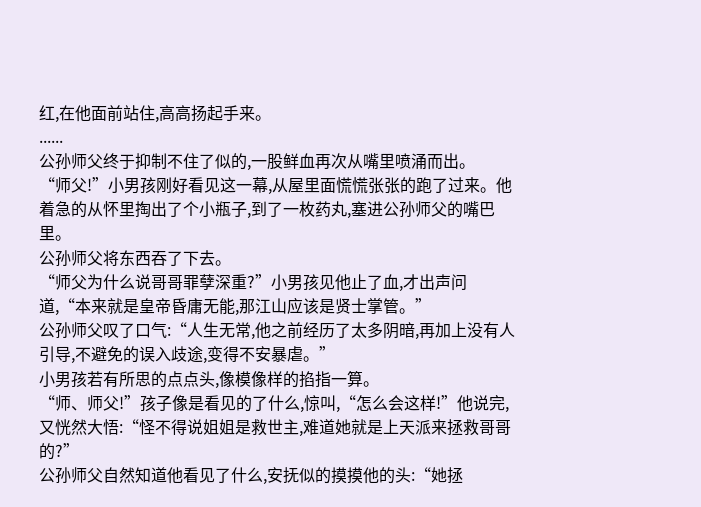红,在他面前站住,高高扬起手来。
......
公孙师父终于抑制不住了似的,一股鲜血再次从嘴里喷涌而出。
“师父!”小男孩刚好看见这一幕,从屋里面慌慌张张的跑了过来。他着急的从怀里掏出了个小瓶子,到了一枚药丸,塞进公孙师父的嘴巴里。
公孙师父将东西吞了下去。
“师父为什么说哥哥罪孽深重?”小男孩见他止了血,才出声问道,“本来就是皇帝昏庸无能,那江山应该是贤士掌管。”
公孙师父叹了口气:“人生无常,他之前经历了太多阴暗,再加上没有人引导,不避免的误入歧途,变得不安暴虐。”
小男孩若有所思的点点头,像模像样的掐指一算。
“师、师父!”孩子像是看见的了什么,惊叫,“怎么会这样!”他说完,又恍然大悟:“怪不得说姐姐是救世主,难道她就是上天派来拯救哥哥的?”
公孙师父自然知道他看见了什么,安抚似的摸摸他的头:“她拯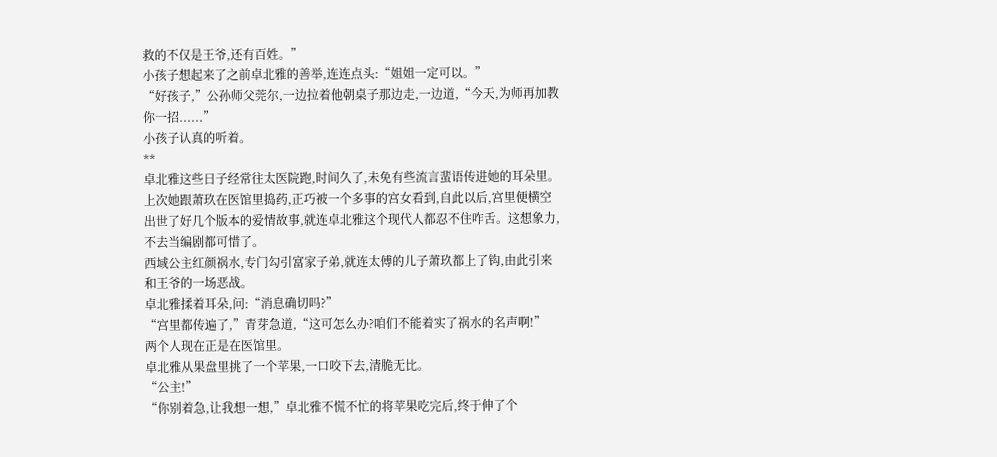救的不仅是王爷,还有百姓。”
小孩子想起来了之前卓北雅的善举,连连点头:“姐姐一定可以。”
“好孩子,”公孙师父莞尔,一边拉着他朝桌子那边走,一边道,“今天,为师再加教你一招......”
小孩子认真的听着。
**
卓北雅这些日子经常往太医院跑,时间久了,未免有些流言蜚语传进她的耳朵里。
上次她跟萧玖在医馆里捣药,正巧被一个多事的宫女看到,自此以后,宫里便横空出世了好几个版本的爱情故事,就连卓北雅这个现代人都忍不住咋舌。这想象力,不去当编剧都可惜了。
西域公主红颜祸水,专门勾引富家子弟,就连太傅的儿子萧玖都上了钩,由此引来和王爷的一场恶战。
卓北雅揉着耳朵,问:“消息确切吗?”
“宫里都传遍了,”青芽急道,“这可怎么办?咱们不能着实了祸水的名声啊!”
两个人现在正是在医馆里。
卓北雅从果盘里挑了一个苹果,一口咬下去,清脆无比。
“公主!”
“你别着急,让我想一想,”卓北雅不慌不忙的将苹果吃完后,终于伸了个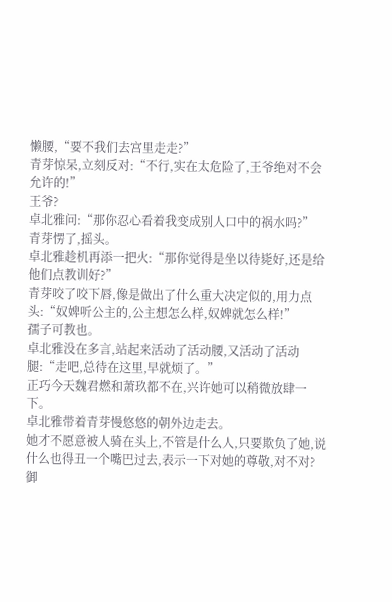懒腰,“要不我们去宫里走走?”
青芽惊呆,立刻反对:“不行,实在太危险了,王爷绝对不会允许的!”
王爷?
卓北雅问:“那你忍心看着我变成别人口中的祸水吗?”
青芽愣了,摇头。
卓北雅趁机再添一把火:“那你觉得是坐以待毙好,还是给他们点教训好?”
青芽咬了咬下唇,像是做出了什么重大决定似的,用力点头:“奴婢听公主的,公主想怎么样,奴婢就怎么样!”
孺子可教也。
卓北雅没在多言,站起来活动了活动腰,又活动了活动腿:“走吧,总待在这里,早就烦了。”
正巧今天魏君燃和萧玖都不在,兴许她可以稍微放肆一下。
卓北雅带着青芽慢悠悠的朝外边走去。
她才不愿意被人骑在头上,不管是什么人,只要欺负了她,说什么也得丑一个嘴巴过去,表示一下对她的尊敬,对不对?
御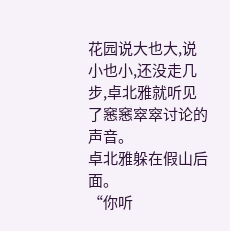花园说大也大,说小也小,还没走几步,卓北雅就听见了窸窸窣窣讨论的声音。
卓北雅躲在假山后面。
“你听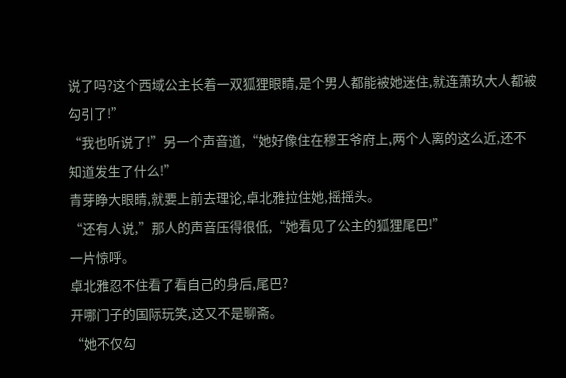说了吗?这个西域公主长着一双狐狸眼睛,是个男人都能被她迷住,就连萧玖大人都被勾引了!”
“我也听说了!”另一个声音道,“她好像住在穆王爷府上,两个人离的这么近,还不知道发生了什么!”
青芽睁大眼睛,就要上前去理论,卓北雅拉住她,摇摇头。
“还有人说,”那人的声音压得很低,“她看见了公主的狐狸尾巴!”
一片惊呼。
卓北雅忍不住看了看自己的身后,尾巴?
开哪门子的国际玩笑,这又不是聊斋。
“她不仅勾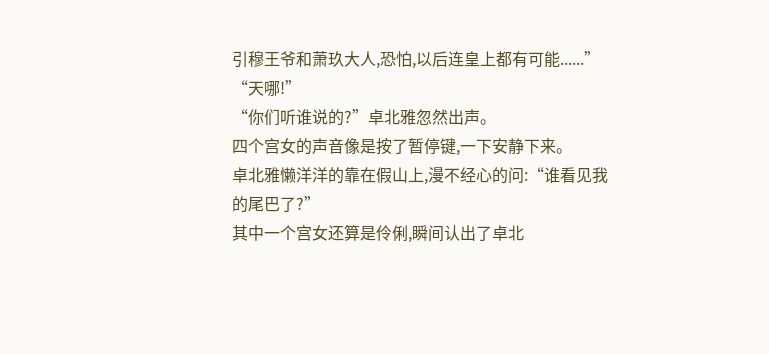引穆王爷和萧玖大人,恐怕,以后连皇上都有可能......”
“天哪!”
“你们听谁说的?”卓北雅忽然出声。
四个宫女的声音像是按了暂停键,一下安静下来。
卓北雅懒洋洋的靠在假山上,漫不经心的问:“谁看见我的尾巴了?”
其中一个宫女还算是伶俐,瞬间认出了卓北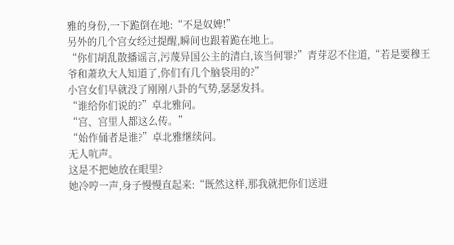雅的身份,一下跪倒在地:“不是奴婢!”
另外的几个宫女经过提醒,瞬间也跟着跪在地上。
“你们胡乱散播谣言,污蔑异国公主的清白,该当何罪?”青芽忍不住道,“若是要穆王爷和萧玖大人知道了,你们有几个脑袋用的?”
小宫女们早就没了刚刚八卦的气势,瑟瑟发抖。
“谁给你们说的?”卓北雅问。
“宫、宫里人都这么传。”
“始作俑者是谁?”卓北雅继续问。
无人吭声。
这是不把她放在眼里?
她冷哼一声,身子慢慢直起来:“既然这样,那我就把你们送进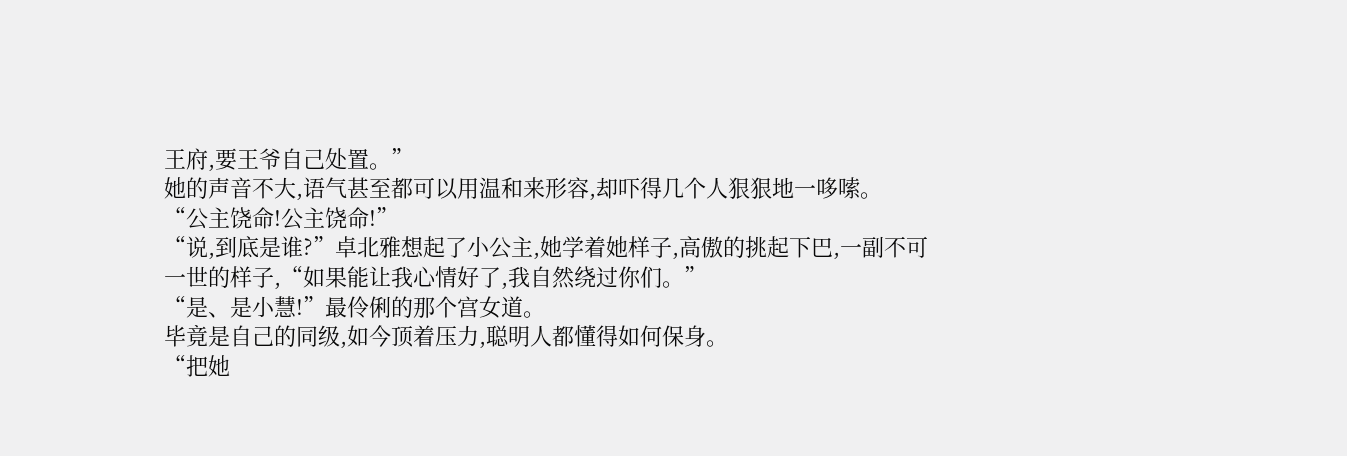王府,要王爷自己处置。”
她的声音不大,语气甚至都可以用温和来形容,却吓得几个人狠狠地一哆嗦。
“公主饶命!公主饶命!”
“说,到底是谁?”卓北雅想起了小公主,她学着她样子,高傲的挑起下巴,一副不可一世的样子,“如果能让我心情好了,我自然绕过你们。”
“是、是小慧!”最伶俐的那个宫女道。
毕竟是自己的同级,如今顶着压力,聪明人都懂得如何保身。
“把她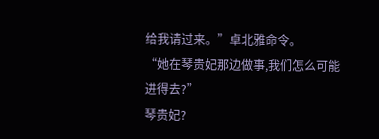给我请过来。”卓北雅命令。
“她在琴贵妃那边做事,我们怎么可能进得去?”
琴贵妃?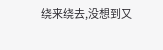绕来绕去,没想到又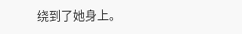绕到了她身上。